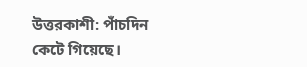উত্তরকাশী: পাঁচদিন কেটে গিয়েছে।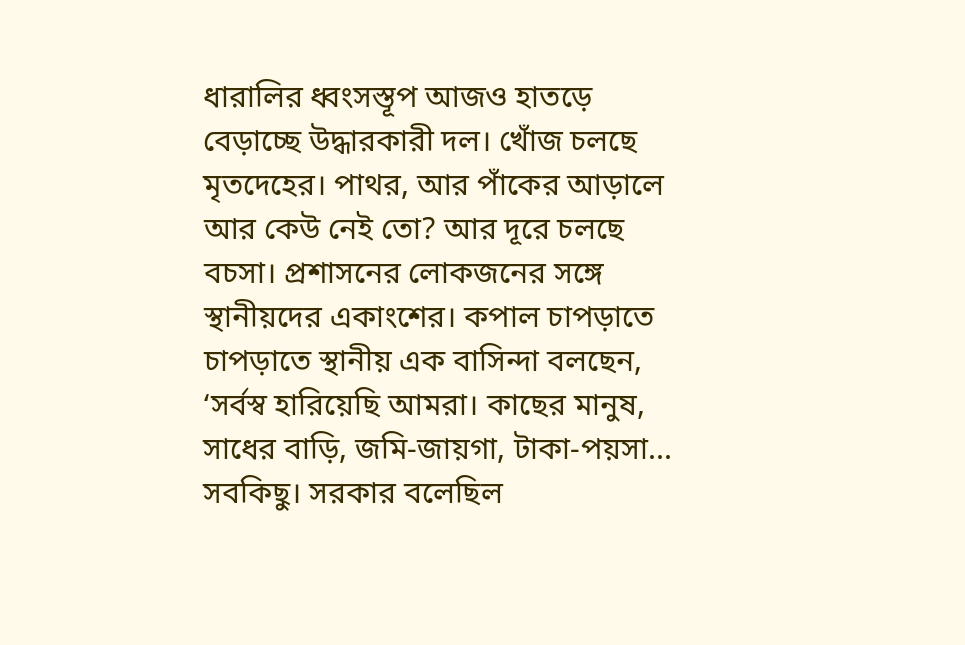ধারালির ধ্বংসস্তূপ আজও হাতড়ে বেড়াচ্ছে উদ্ধারকারী দল। খোঁজ চলছে মৃতদেহের। পাথর, আর পাঁকের আড়ালে আর কেউ নেই তো? আর দূরে চলছে বচসা। প্রশাসনের লোকজনের সঙ্গে স্থানীয়দের একাংশের। কপাল চাপড়াতে চাপড়াতে স্থানীয় এক বাসিন্দা বলছেন, ‘সর্বস্ব হারিয়েছি আমরা। কাছের মানুষ, সাধের বাড়ি, জমি-জায়গা, টাকা-পয়সা... সবকিছু। সরকার বলেছিল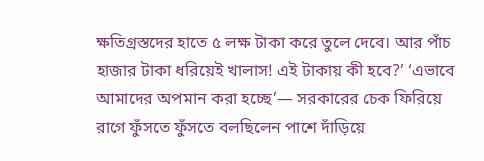ক্ষতিগ্রস্তদের হাতে ৫ লক্ষ টাকা করে তুলে দেবে। আর পাঁচ হাজার টাকা ধরিয়েই খালাস! এই টাকায় কী হবে?’ ‘এভাবে আমাদের অপমান করা হচ্ছে’— সরকারের চেক ফিরিয়ে রাগে ফুঁসতে ফুঁসতে বলছিলেন পাশে দাঁড়িয়ে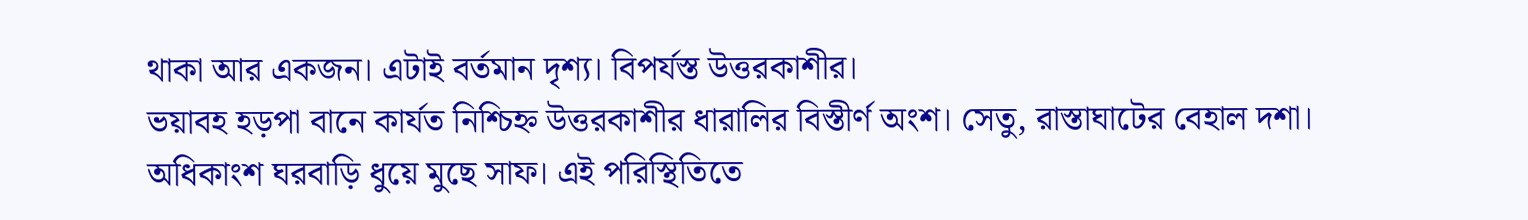থাকা আর একজন। এটাই বর্তমান দৃশ্য। বিপর্যস্ত উত্তরকাশীর।
ভয়াবহ হড়পা বানে কার্যত নিশ্চিহ্ন উত্তরকাশীর ধারালির বিস্তীর্ণ অংশ। সেতু, রাস্তাঘাটের বেহাল দশা। অধিকাংশ ঘরবাড়ি ধুয়ে মুছে সাফ। এই পরিস্থিতিতে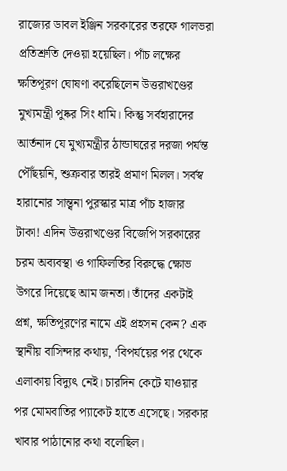রাজ্যের ডাবল ইঞ্জিন সরকারের তরফে গালভরা প্রতিশ্রুতি দেওয়া হয়েছিল। পাঁচ লক্ষের ক্ষতিপূরণ ঘোষণা করেছিলেন উত্তরাখণ্ডের মুখ্যমন্ত্রী পুষ্কর সিং ধামি। কিন্তু সর্বহারাদের আর্তনাদ যে মুখ্যমন্ত্রীর ঠান্ডাঘরের দরজা পর্যন্ত পৌঁছয়নি, শুক্রবার তারই প্রমাণ মিলল। সর্বস্ব হারানোর সান্ত্বনা পুরস্কার মাত্র পাঁচ হাজার টাকা! এদিন উত্তরাখণ্ডের বিজেপি সরকারের চরম অব্যবস্থা ও গাফিলতির বিরুদ্ধে ক্ষোভ উগরে দিয়েছে আম জনতা। তাঁদের একটাই প্রশ্ন, ক্ষতিপূরণের নামে এই প্রহসন কেন? এক স্থানীয় বাসিন্দার কথায়, ‘বিপর্যয়ের পর থেকে এলাকায় বিদ্যুৎ নেই। চারদিন কেটে যাওয়ার পর মোমবাতির প্যাকেট হাতে এসেছে। সরকার খাবার পাঠানোর কথা বলেছিল।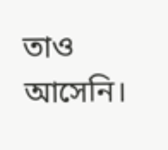তাও আসেনি।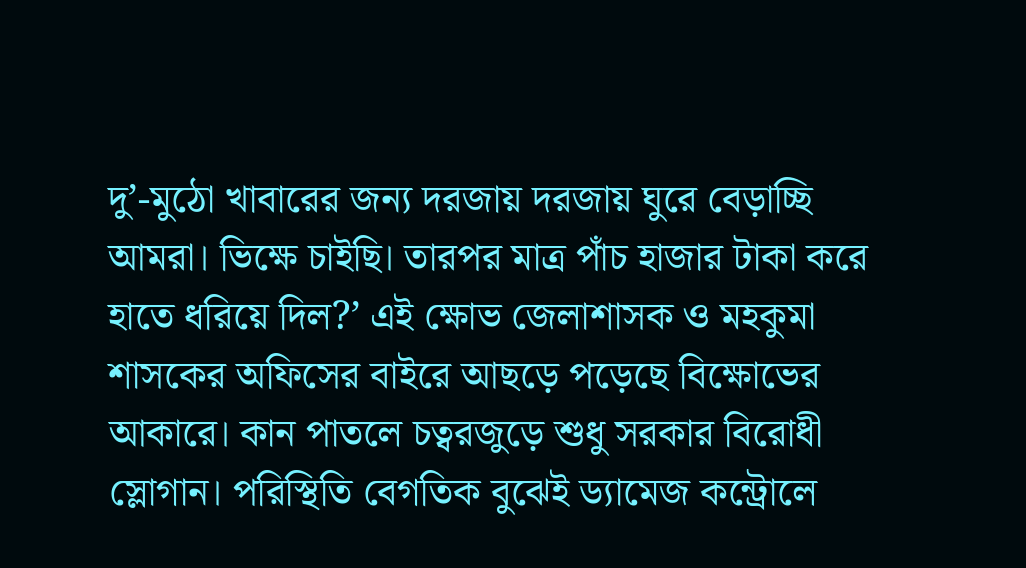দু’-মুঠো খাবারের জন্য দরজায় দরজায় ঘুরে বেড়াচ্ছি আমরা। ভিক্ষে চাইছি। তারপর মাত্র পাঁচ হাজার টাকা করে হাতে ধরিয়ে দিল?’ এই ক্ষোভ জেলাশাসক ও মহকুমা শাসকের অফিসের বাইরে আছড়ে পড়েছে বিক্ষোভের আকারে। কান পাতলে চত্বরজুড়ে শুধু সরকার বিরোধী স্লোগান। পরিস্থিতি বেগতিক বুঝেই ড্যামেজ কন্ট্রোলে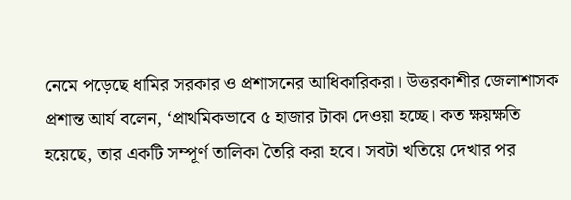নেমে পড়েছে ধামির সরকার ও প্রশাসনের আধিকারিকরা। উত্তরকাশীর জেলাশাসক প্রশান্ত আর্য বলেন, ‘প্রাথমিকভাবে ৫ হাজার টাকা দেওয়া হচ্ছে। কত ক্ষয়ক্ষতি হয়েছে, তার একটি সম্পূর্ণ তালিকা তৈরি করা হবে। সবটা খতিয়ে দেখার পর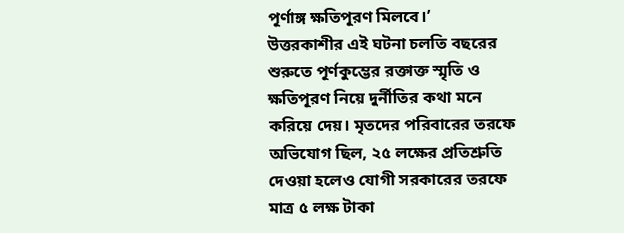পূর্ণাঙ্গ ক্ষতিপূরণ মিলবে।’
উত্তরকাশীর এই ঘটনা চলতি বছরের শুরুতে পূর্ণকুম্ভের রক্তাক্ত স্মৃতি ও ক্ষতিপূরণ নিয়ে দুর্নীতির কথা মনে করিয়ে দেয়। মৃতদের পরিবারের তরফে অভিযোগ ছিল, ২৫ লক্ষের প্রতিশ্রুতি দেওয়া হলেও যোগী সরকারের তরফে মাত্র ৫ লক্ষ টাকা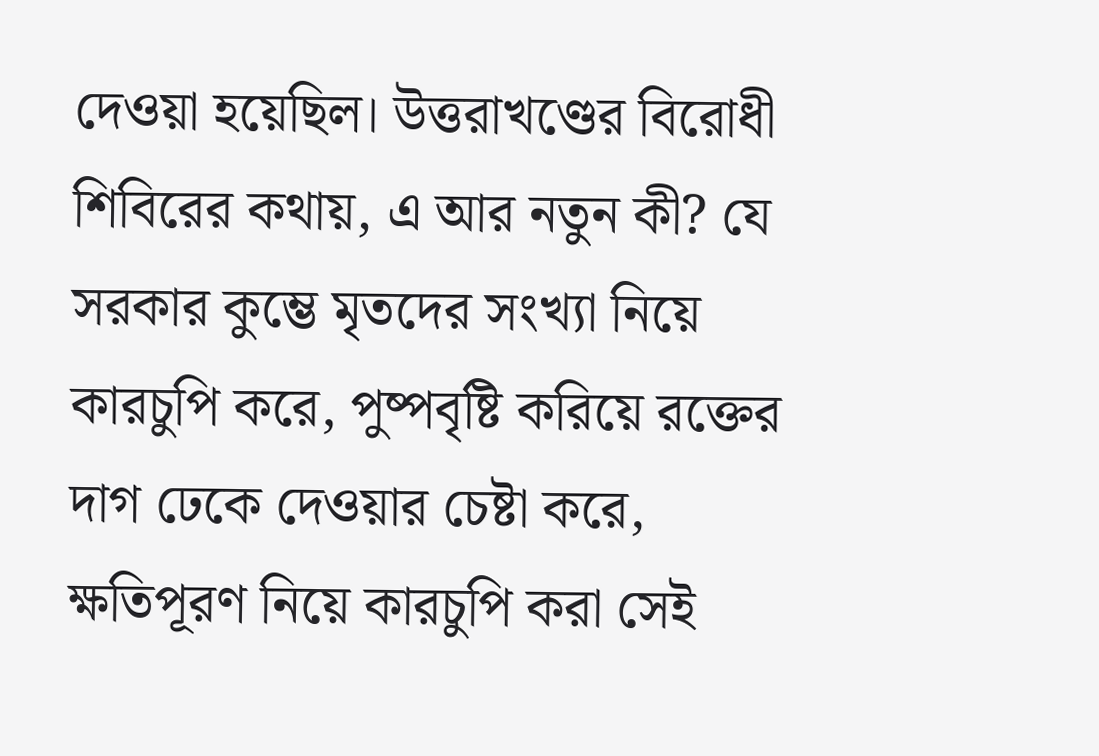দেওয়া হয়েছিল। উত্তরাখণ্ডের বিরোধী শিবিরের কথায়, এ আর নতুন কী? যে সরকার কুম্ভে মৃতদের সংখ্যা নিয়ে কারচুপি করে, পুষ্পবৃষ্টি করিয়ে রক্তের দাগ ঢেকে দেওয়ার চেষ্টা করে, ক্ষতিপূরণ নিয়ে কারচুপি করা সেই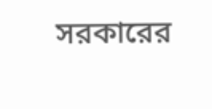সরকারের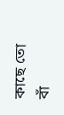কাছে তো বাঁ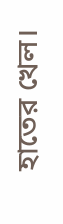হাতের খেল।